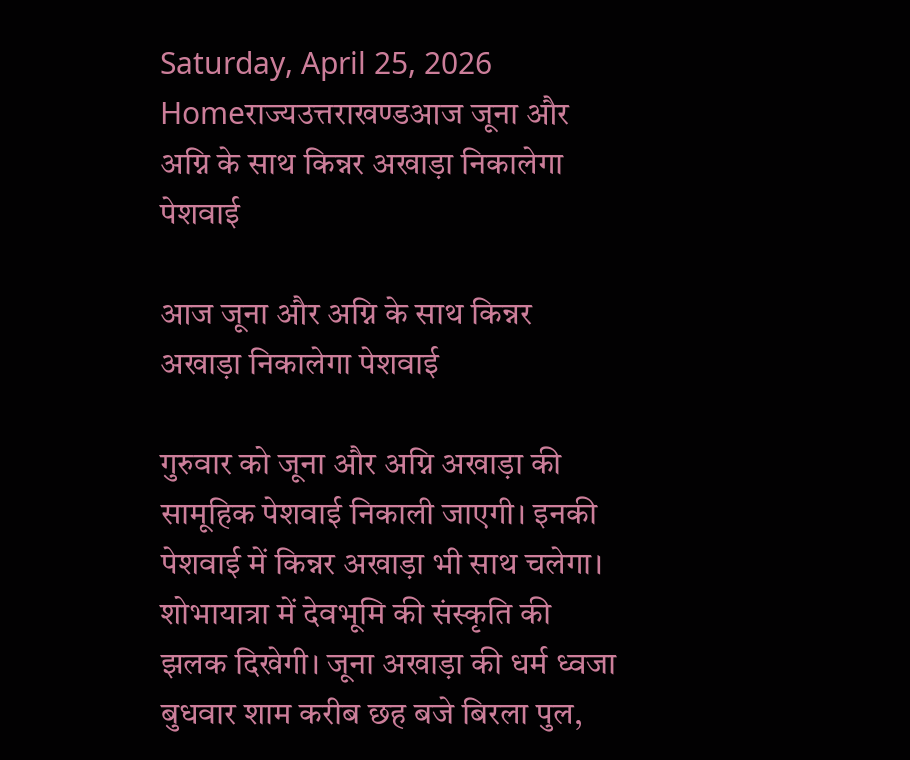Saturday, April 25, 2026
Homeराज्यउत्तराखण्डआज जूना और अग्नि के साथ किन्नर अखाड़ा निकालेगा पेशवाई

आज जूना और अग्नि के साथ किन्नर अखाड़ा निकालेगा पेशवाई

गुरुवार को जूना और अग्नि अखाड़ा की सामूहिक पेशवाई निकाली जाएगी। इनकी पेशवाई में किन्नर अखाड़ा भी साथ चलेगा। शोभायात्रा में देवभूमि की संस्कृति की झलक दिखेगी। जूना अखाड़ा की धर्म ध्वजा बुधवार शाम करीब छह बजे बिरला पुल,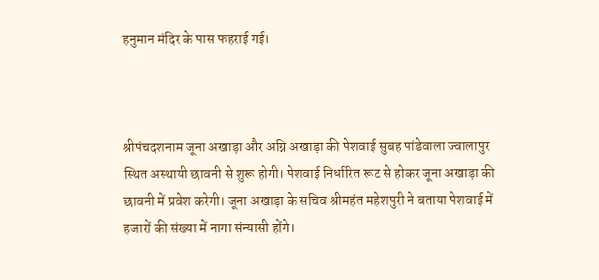हनुमान मंदिर के पास फहराई गई।



श्रीपंचदशनाम जूना अखाड़ा और अग्नि अखाड़ा की पेशवाई सुबह पांडेवाला ज्वालापुर स्थित अस्थायी छावनी से शुरू होगी। पेशवाई निर्धारित रूट से होकर जूना अखाड़ा की छावनी में प्रवेश करेगी। जूना अखाड़ा के सचिव श्रीमहंत महेशपुरी ने बताया पेशवाई में हजारों की संख्या में नागा संन्यासी होंगे।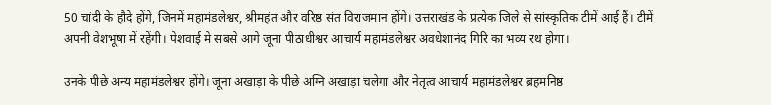50 चांदी के हौदे होंगे, जिनमें महामंडलेश्वर, श्रीमहंत और वरिष्ठ संत विराजमान होंगे। उत्तराखंड के प्रत्येक जिले से सांस्कृतिक टीमें आई हैं। टीमें अपनी वेशभूषा में रहेंगी। पेशवाई मे सबसे आगे जूना पीठाधीश्वर आचार्य महामंडलेश्वर अवधेशानंद गिरि का भव्य रथ होगा।

उनके पीछे अन्य महामंडलेश्वर होंगे। जूना अखाड़ा के पीछे अग्नि अखाड़ा चलेगा और नेतृत्व आचार्य महामंडलेश्वर ब्रहमनिष्ठ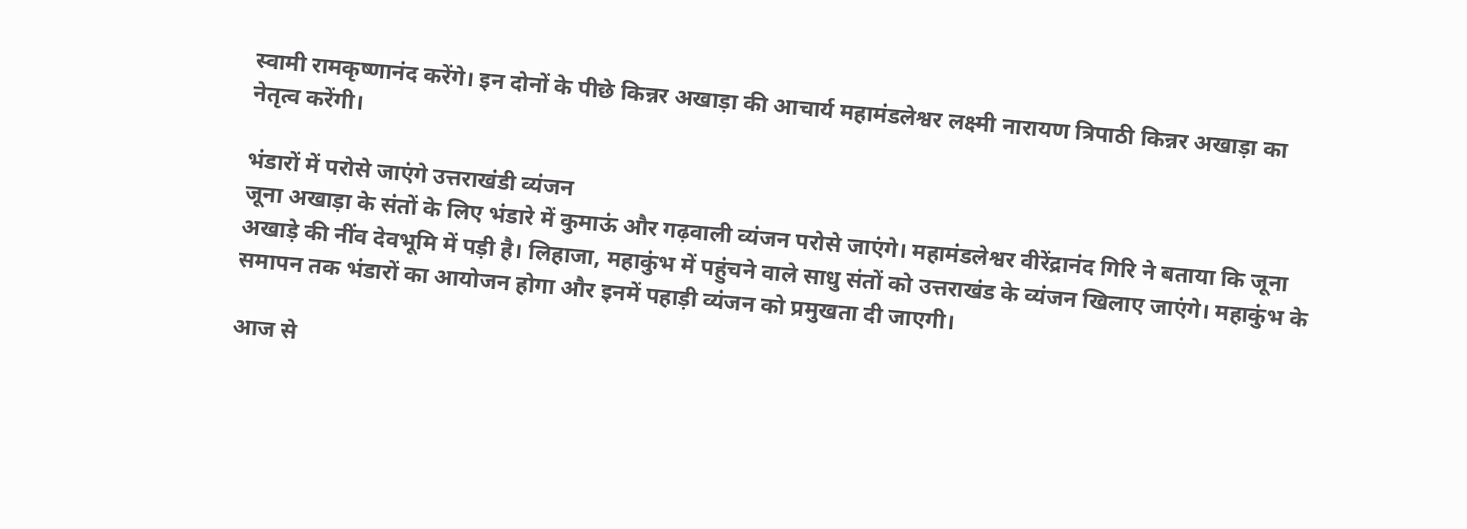स्वामी रामकृष्णानंद करेंगे। इन दोनों के पीछे किन्नर अखाड़ा की आचार्य महामंडलेश्वर लक्ष्मी नारायण त्रिपाठी किन्नर अखाड़ा का नेतृत्व करेंगी।

भंडारों में परोसे जाएंगे उत्तराखंडी व्यंजन
जूना अखाड़ा के संतों के लिए भंडारे में कुमाऊं और गढ़वाली व्यंजन परोसे जाएंगे। महामंडलेश्वर वीरेंद्रानंद गिरि ने बताया कि जूना अखाड़े की नींव देवभूमि में पड़ी है। लिहाजा, महाकुंभ में पहुंचने वाले साधु संतों को उत्तराखंड के व्यंजन खिलाए जाएंगे। महाकुंभ के समापन तक भंडारों का आयोजन होगा और इनमें पहाड़ी व्यंजन को प्रमुखता दी जाएगी।

आज से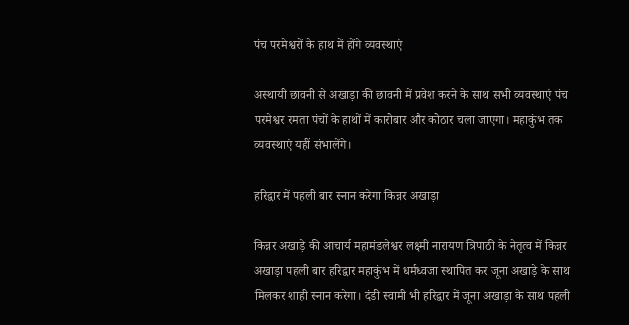पंच परमेश्वरों के हाथ में होंगे व्यवस्थाएं

अस्थायी छावनी से अखाड़ा की छावनी में प्रवेश करने के साथ सभी व्यवस्थाएं पंच परमेश्वर रमता पंचों के हाथों में कारोबार और कोठार चला जाएगा। महाकुंभ तक व्यवस्थाएं यहीं संभालेंगे।

हरिद्वार में पहली बार स्नान करेगा किन्नर अखाड़ा

किन्नर अखाड़े की आचार्य महामंडलेश्वर लक्ष्मी नारायण त्रिपाठी के नेतृत्व में किन्नर अखाड़ा पहली बार हरिद्वार महाकुंभ में धर्मध्वजा स्थापित कर जूना अखाड़े के साथ मिलकर शाही स्नान करेगा। दंडी स्वामी भी हरिद्वार में जूना अखाड़ा के साथ पहली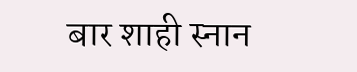बार शाही स्नान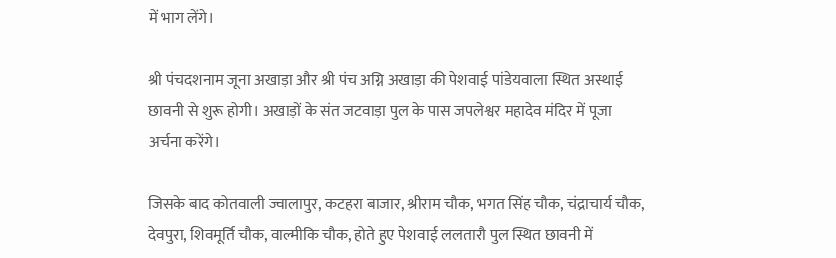में भाग लेंगे।

श्री पंचदशनाम जूना अखाड़ा और श्री पंच अग्नि अखाड़ा की पेशवाई पांडेयवाला स्थित अस्थाई छावनी से शुरू होगी। अखाड़ों के संत जटवाड़ा पुल के पास जपलेश्वर महादेव मंदिर में पूजा अर्चना करेंगे।

जिसके बाद कोतवाली ज्वालापुर, कटहरा बाजार, श्रीराम चौक, भगत सिंह चौक, चंद्राचार्य चौक, देवपुरा, शिवमूर्ति चौक, वाल्मीकि चौक, होते हुए पेशवाई ललतारौ पुल स्थित छावनी में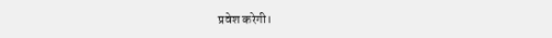प्रवेश करेगी।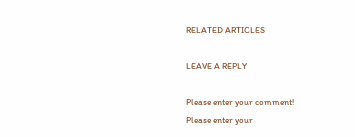RELATED ARTICLES

LEAVE A REPLY

Please enter your comment!
Please enter your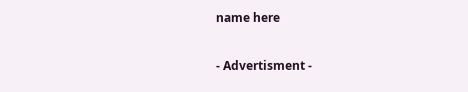name here

- Advertisment -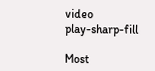video
play-sharp-fill

Most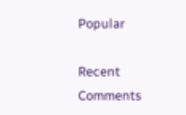Popular

Recent Comments